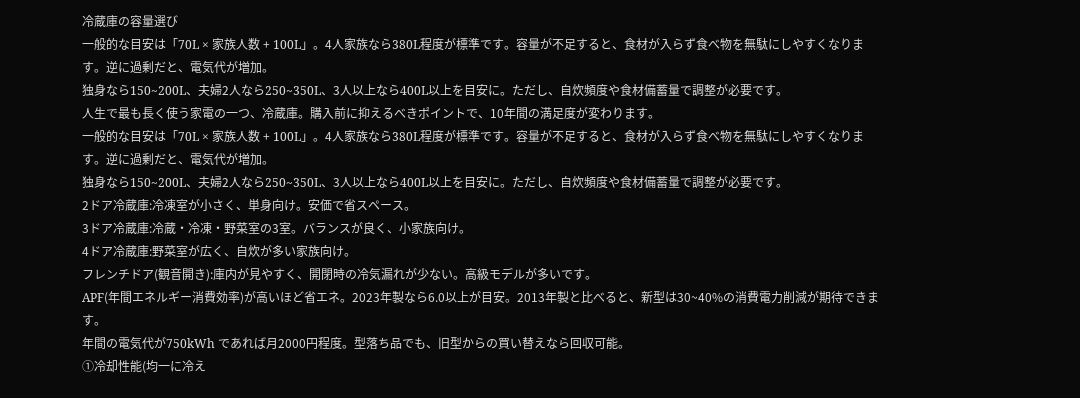冷蔵庫の容量選び
一般的な目安は「70L × 家族人数 + 100L」。4人家族なら380L程度が標準です。容量が不足すると、食材が入らず食べ物を無駄にしやすくなります。逆に過剰だと、電気代が増加。
独身なら150~200L、夫婦2人なら250~350L、3人以上なら400L以上を目安に。ただし、自炊頻度や食材備蓄量で調整が必要です。
人生で最も長く使う家電の一つ、冷蔵庫。購入前に抑えるべきポイントで、10年間の満足度が変わります。
一般的な目安は「70L × 家族人数 + 100L」。4人家族なら380L程度が標準です。容量が不足すると、食材が入らず食べ物を無駄にしやすくなります。逆に過剰だと、電気代が増加。
独身なら150~200L、夫婦2人なら250~350L、3人以上なら400L以上を目安に。ただし、自炊頻度や食材備蓄量で調整が必要です。
2ドア冷蔵庫:冷凍室が小さく、単身向け。安価で省スペース。
3ドア冷蔵庫:冷蔵・冷凍・野菜室の3室。バランスが良く、小家族向け。
4ドア冷蔵庫:野菜室が広く、自炊が多い家族向け。
フレンチドア(観音開き):庫内が見やすく、開閉時の冷気漏れが少ない。高級モデルが多いです。
APF(年間エネルギー消費効率)が高いほど省エネ。2023年製なら6.0以上が目安。2013年製と比べると、新型は30~40%の消費電力削減が期待できます。
年間の電気代が750kWh であれば月2000円程度。型落ち品でも、旧型からの買い替えなら回収可能。
①冷却性能(均一に冷え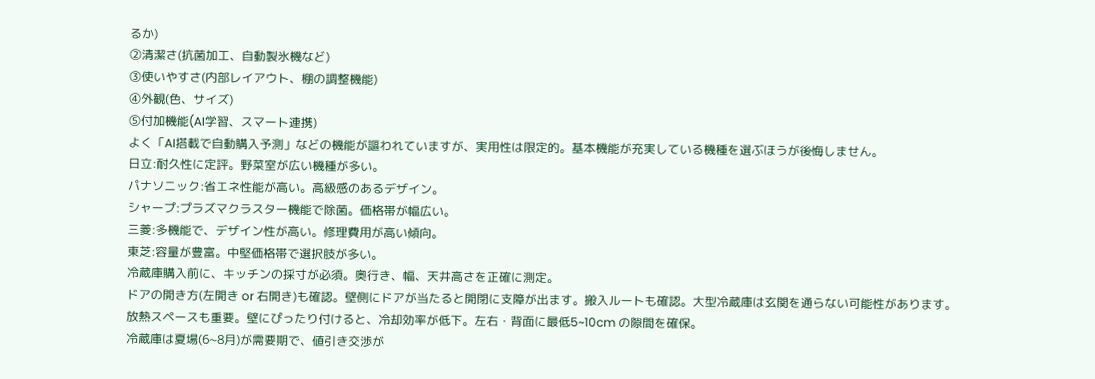るか)
②清潔さ(抗菌加工、自動製氷機など)
③使いやすさ(内部レイアウト、棚の調整機能)
④外観(色、サイズ)
⑤付加機能(AI学習、スマート連携)
よく「AI搭載で自動購入予測」などの機能が謳われていますが、実用性は限定的。基本機能が充実している機種を選ぶほうが後悔しません。
日立:耐久性に定評。野菜室が広い機種が多い。
パナソニック:省エネ性能が高い。高級感のあるデザイン。
シャープ:プラズマクラスター機能で除菌。価格帯が幅広い。
三菱:多機能で、デザイン性が高い。修理費用が高い傾向。
東芝:容量が豊富。中堅価格帯で選択肢が多い。
冷蔵庫購入前に、キッチンの採寸が必須。奥行き、幅、天井高さを正確に測定。
ドアの開き方(左開き or 右開き)も確認。壁側にドアが当たると開閉に支障が出ます。搬入ルートも確認。大型冷蔵庫は玄関を通らない可能性があります。
放熱スペースも重要。壁にぴったり付けると、冷却効率が低下。左右・背面に最低5~10cm の隙間を確保。
冷蔵庫は夏場(6~8月)が需要期で、値引き交渉が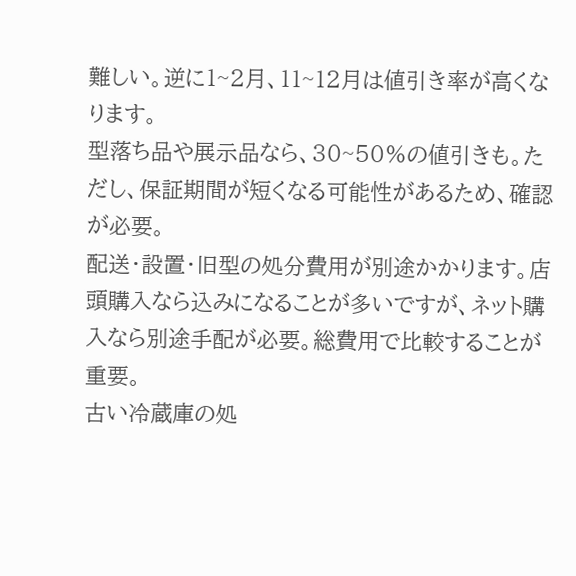難しい。逆に1~2月、11~12月は値引き率が高くなります。
型落ち品や展示品なら、30~50%の値引きも。ただし、保証期間が短くなる可能性があるため、確認が必要。
配送・設置・旧型の処分費用が別途かかります。店頭購入なら込みになることが多いですが、ネット購入なら別途手配が必要。総費用で比較することが重要。
古い冷蔵庫の処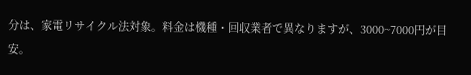分は、家電リサイクル法対象。料金は機種・回収業者で異なりますが、3000~7000円が目安。